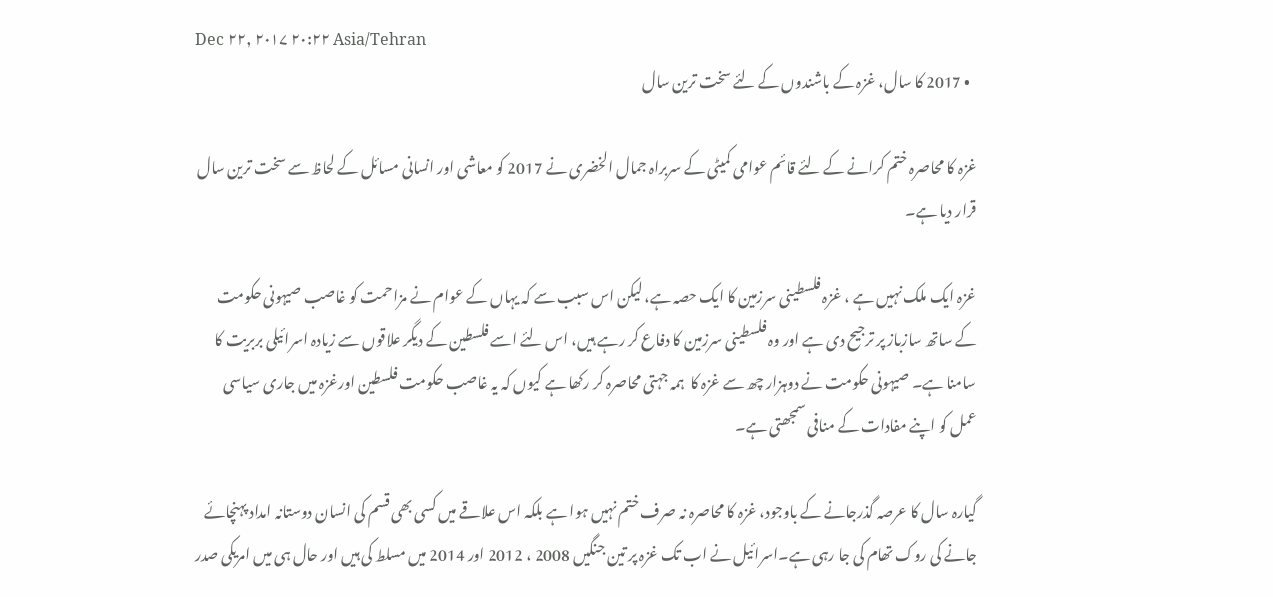Dec ۲۲, ۲۰۱۷ ۲۰:۲۲ Asia/Tehran
  • 2017 کا سال، غزہ کے باشندوں کے لئے سخت ترین سال

غزہ کا محاصرہ ختم کرانے کے لئے قائم عوامی کمیٹی کے سربراہ جمال الخضری نے 2017 کو معاشی اور انسانی مسائل کے لحاظ سے سخت ترین سال قرار دیا ہے۔

غزہ ایک ملک نہیں ہے ، غزہ فلسطینی سرزمین کا ایک حصہ ہے، لیکن اس سبب سے کہ یہاں کے عوام نے مزاحمت کو غاصب صیہونی حکومت کے ساتھ سازباز پر ترجیح دی ہے اور وہ فلسطینی سرزمین کا دفاع کر رہے ہیں، اس لئے اسے فلسطین کے دیگر علاقوں سے زیادہ اسرائیلی بربریت کا سامنا ہے۔ صیہونی حکومت نے دوہزار چھ سے غزہ کا  ہمہ جہتی محاصرہ کر رکھا ہے کیوں کہ یہ غاصب حکومت فلسطین اورغزہ میں جاری سیاسی عمل کو اپنے مفادات کے منافی سمجھتی ہے۔

گیارہ سال کا عرصہ گذرجانے کے باوجود، غزہ کا محاصرہ نہ صرف ختم نہیں ہوا ہے بلکہ اس علاقے میں کسی بھی قسم کی انسان دوستانہ امداد پہنچائے جانے کی روک تھام کی جا رہی ہے۔اسرائیل نے اب تک غزہ پر تین جنگیں 2008 ، 2012 اور 2014 میں مسلط کی ہیں اور حال ہی میں امریکی صدر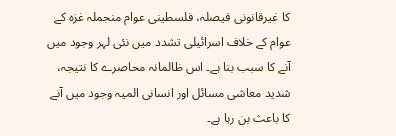کا غیرقانونی فیصلہ، فلسطینی عوام منجملہ غزہ کے عوام کے خلاف اسرائیلی تشدد میں نئی لہر وجود میں آنے کا سبب بنا ہے۔ اس ظالمانہ محاصرے کا نتیجہ، شدید معاشی مسائل اور انسانی المیہ وجود میں آنے کا باعث بن رہا ہے۔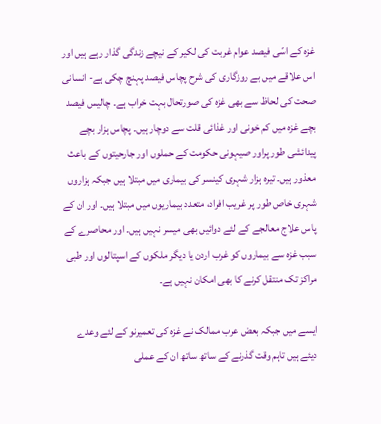غزہ کے اسّی فیصد عوام غربت کی لکیر کے نیچے زندگی گذار رہے ہیں اور اس علاقے میں بے روزگاری کی شرح پچاس فیصد پہنچ چکی ہے- انسانی صحت کی لحاظ سے بھی غزہ کی صورتحال بہت خراب ہے۔ چالیس فیصد بچے غزہ میں کم خونی اور غذائی قلت سے دوچار ہیں۔ پچاس ہزار بچے پیدائشی طور پراور صیہونی حکومت کے حملوں اور جارحیتوں کے باعث معذور ہیں۔ تیرہ ہزار شہری کینسر کی بیماری میں مبتلا ہیں جبکہ ہزاروں شہری خاص طور پر غریب افراد، متعدد بیماریوں میں مبتلا ہیں۔ اور ان کے پاس علاج معالجے کے لئے دوائیں بھی میسر نہیں ہیں۔ اور محاصرے کے سبب غزہ سے بیماروں کو غرب اردن یا دیگر ملکوں کے اسپتالوں اور طبی مراکز تک منتقل کرنے کا بھی امکان نہیں ہے۔

ایسے میں جبکہ بعض عرب ممالک نے غزہ کی تعمیرنو کے لئے وعدے دیئے ہیں تاہم وقت گذرنے کے ساتھ ساتھ ان کے عملی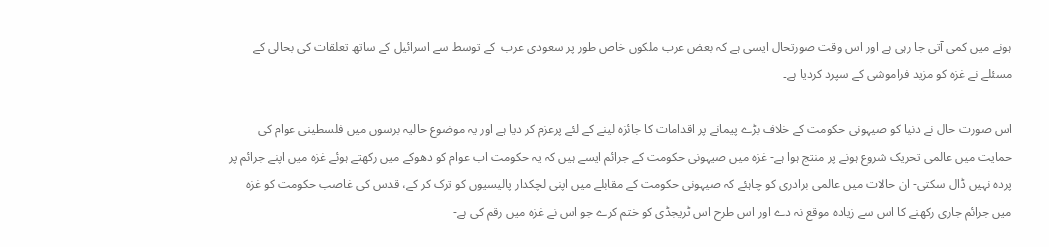ہونے میں کمی آتی جا رہی ہے اور اس وقت صورتحال ایسی ہے کہ بعض عرب ملکوں خاص طور پر سعودی عرب  کے توسط سے اسرائیل کے ساتھ تعلقات کی بحالی کے مسئلے نے غزہ کو مزید فراموشی کے سپرد کردیا ہے۔

اس صورت حال نے دنیا کو صیہونی حکومت کے خلاف بڑے پیمانے پر اقدامات کا جائزہ لینے کے لئے پرعزم کر دیا ہے اور یہ موضوع حالیہ برسوں میں فلسطینی عوام کی حمایت میں عالمی تحریک شروع ہونے پر منتج ہوا ہے- غزہ میں صیہونی حکومت کے جرائم ایسے ہیں کہ یہ حکومت اب عوام کو دھوکے میں رکھتے ہوئے غزہ میں اپنے جرائم پر پردہ نہیں ڈال سکتی- ان حالات میں عالمی برادری کو چاہئے کہ صیہونی حکومت کے مقابلے میں اپنی لچکدار پالیسیوں کو ترک کر کے، قدس کی غاصب حکومت کو غزہ میں جرائم جاری رکھنے کا اس سے زیادہ موقع نہ دے اور اس طرح اس ٹریجڈی کو ختم کرے جو اس نے غزہ میں رقم کی ہے-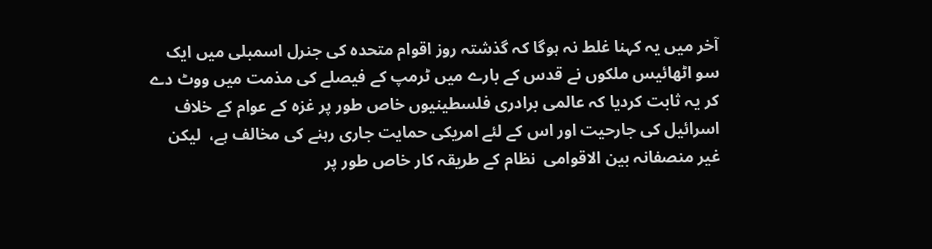آخر میں یہ کہنا غلط نہ ہوگا کہ گذشتہ روز اقوام متحدہ کی جنرل اسمبلی میں ایک سو اٹھائیس ملکوں نے قدس کے بارے میں ٹرمپ کے فیصلے کی مذمت میں ووٹ دے کر یہ ثابت کردیا کہ عالمی برادری فلسطینیوں خاص طور پر غزہ کے عوام کے خلاف اسرائیل کی جارحیت اور اس کے لئے امریکی حمایت جاری رہنے کی مخالف ہے،  لیکن  غیر منصفانہ بین الاقوامی  نظام کے طریقہ کار خاص طور پر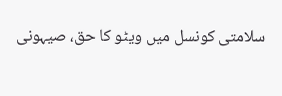سلامتی کونسل میں ویٹو کا حق، صیہونی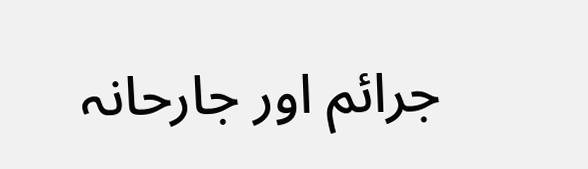جرائم اور جارحانہ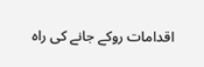اقدامات روکے جانے کی راہ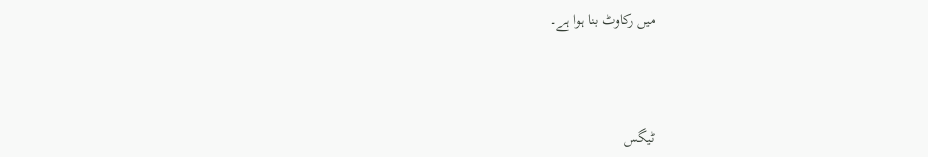میں رکاوٹ بنا ہوا ہے۔



ٹیگس